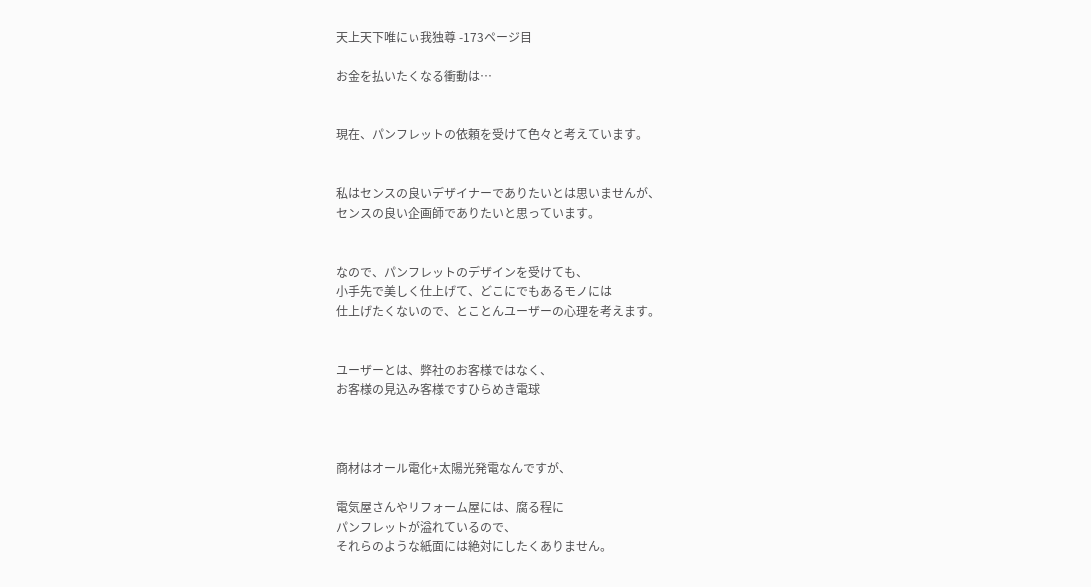天上天下唯にぃ我独尊 -173ページ目

お金を払いたくなる衝動は…


現在、パンフレットの依頼を受けて色々と考えています。


私はセンスの良いデザイナーでありたいとは思いませんが、
センスの良い企画師でありたいと思っています。


なので、パンフレットのデザインを受けても、
小手先で美しく仕上げて、どこにでもあるモノには
仕上げたくないので、とことんユーザーの心理を考えます。


ユーザーとは、弊社のお客様ではなく、
お客様の見込み客様ですひらめき電球



商材はオール電化+太陽光発電なんですが、

電気屋さんやリフォーム屋には、腐る程に
パンフレットが溢れているので、
それらのような紙面には絶対にしたくありません。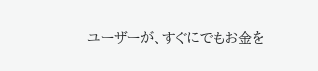ユーザーが、すぐにでもお金を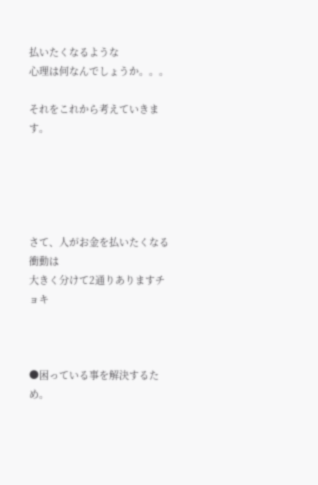払いたくなるような
心理は何なんでしょうか。。。

それをこれから考えていきます。





さて、人がお金を払いたくなる衝動は
大きく分けて2通りありますチョキ



●困っている事を解決するため。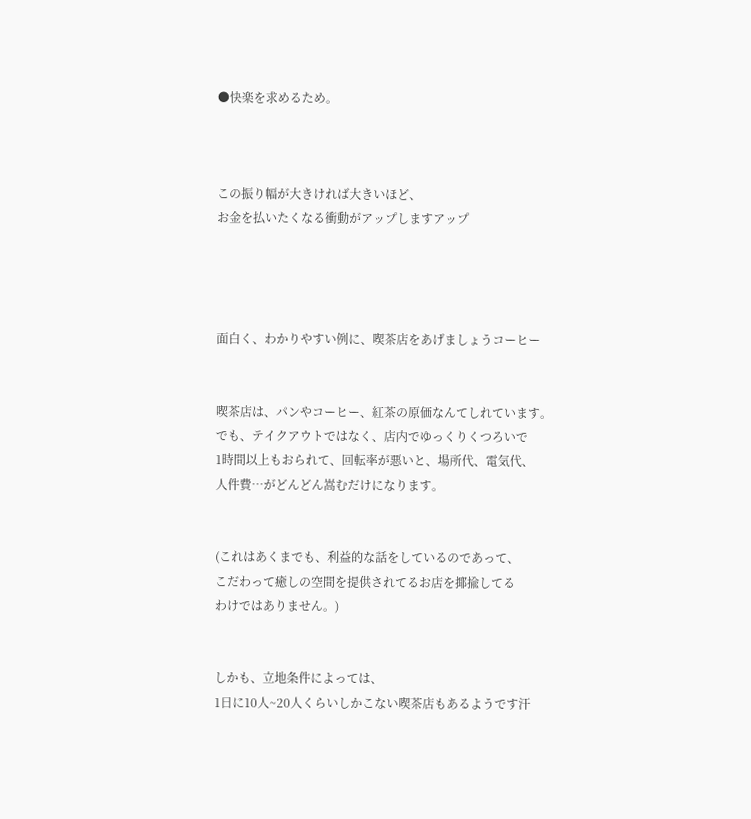●快楽を求めるため。



この振り幅が大きければ大きいほど、
お金を払いたくなる衝動がアップしますアップ




面白く、わかりやすい例に、喫茶店をあげましょうコーヒー


喫茶店は、パンやコーヒー、紅茶の原価なんてしれています。
でも、テイクアウトではなく、店内でゆっくりくつろいで
1時間以上もおられて、回転率が悪いと、場所代、電気代、
人件費…がどんどん嵩むだけになります。


(これはあくまでも、利益的な話をしているのであって、
こだわって癒しの空間を提供されてるお店を揶揄してる
わけではありません。)


しかも、立地条件によっては、
1日に10人~20人くらいしかこない喫茶店もあるようです汗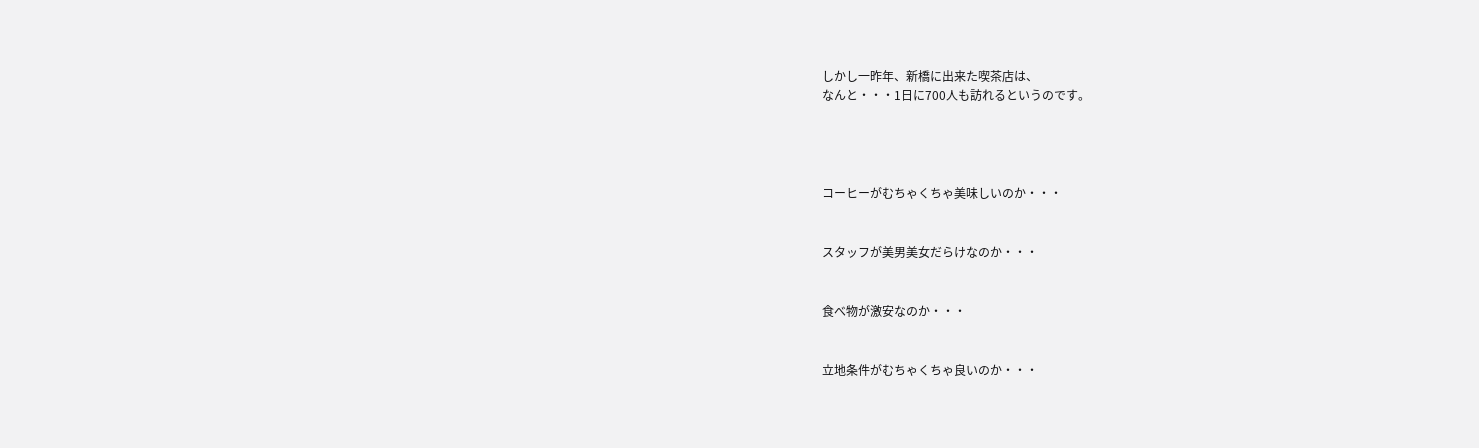しかし一昨年、新橋に出来た喫茶店は、
なんと・・・1日に700人も訪れるというのです。




コーヒーがむちゃくちゃ美味しいのか・・・


スタッフが美男美女だらけなのか・・・


食べ物が激安なのか・・・


立地条件がむちゃくちゃ良いのか・・・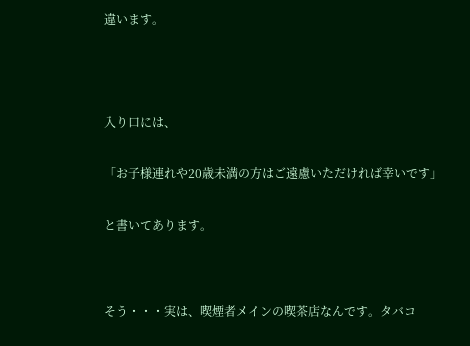違います。





入り口には、


「お子様連れや20歳未満の方はご遠慮いただければ幸いです」


と書いてあります。




そう・・・実は、喫煙者メインの喫茶店なんです。タバコ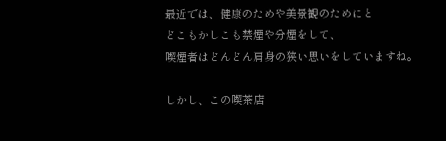最近では、健康のためや美景観のためにと
どこもかしこも禁煙や分煙をして、
喫煙者はどんどん肩身の狭い思いをしていますね。

しかし、この喫茶店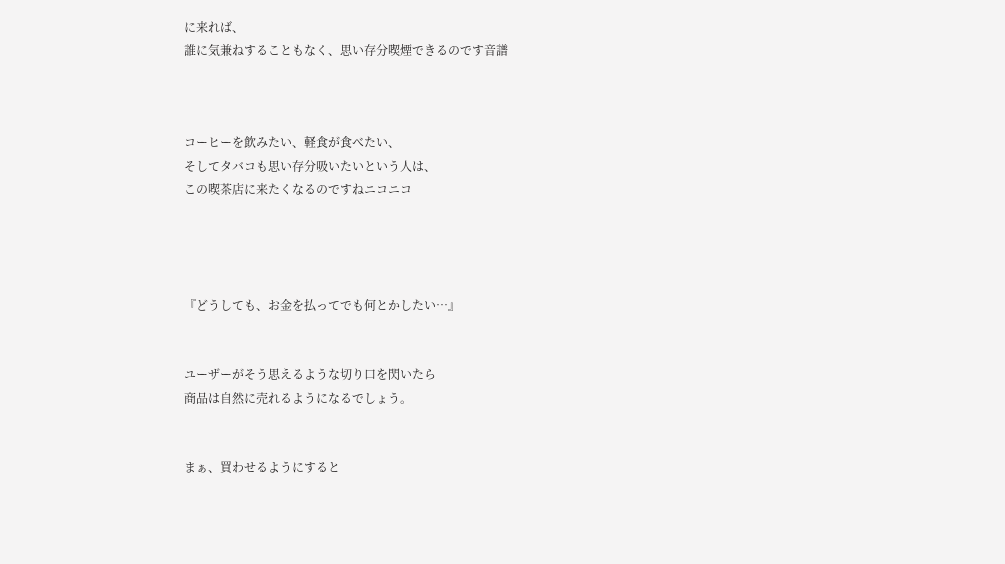に来れば、
誰に気兼ねすることもなく、思い存分喫煙できるのです音譜



コーヒーを飲みたい、軽食が食べたい、
そしてタバコも思い存分吸いたいという人は、
この喫茶店に来たくなるのですねニコニコ




『どうしても、お金を払ってでも何とかしたい…』


ユーザーがそう思えるような切り口を閃いたら
商品は自然に売れるようになるでしょう。


まぁ、買わせるようにすると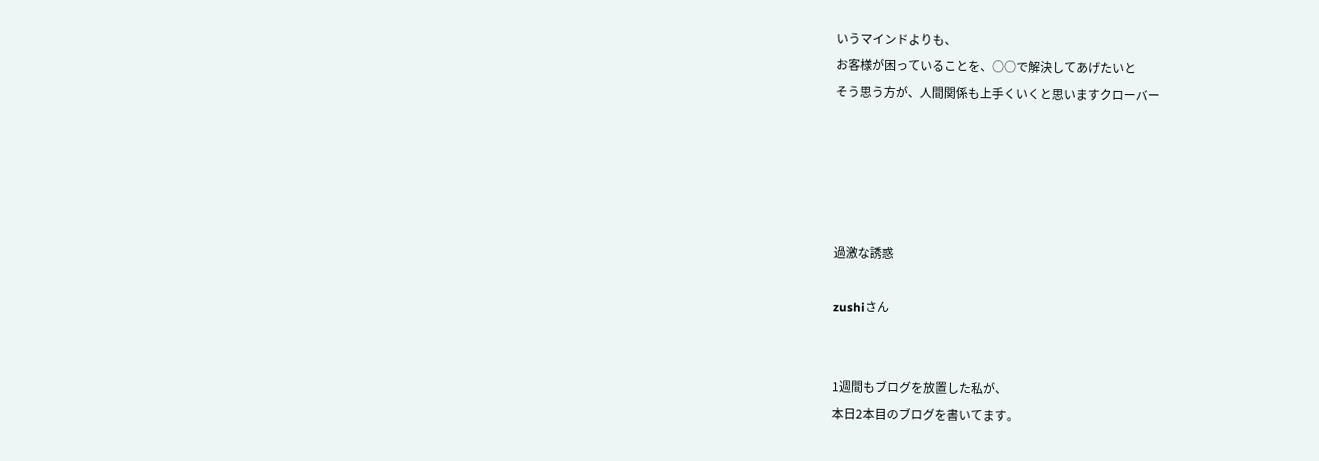いうマインドよりも、
お客様が困っていることを、○○で解決してあげたいと
そう思う方が、人間関係も上手くいくと思いますクローバー





過激な誘惑

zushiさん


1週間もブログを放置した私が、
本日2本目のブログを書いてます。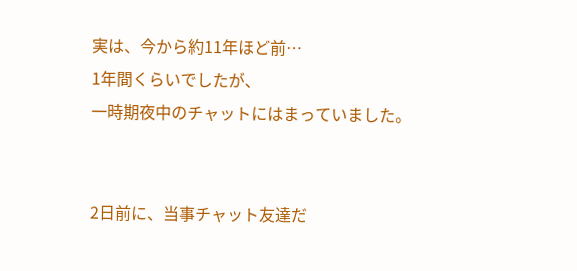実は、今から約11年ほど前…
1年間くらいでしたが、
一時期夜中のチャットにはまっていました。


2日前に、当事チャット友達だ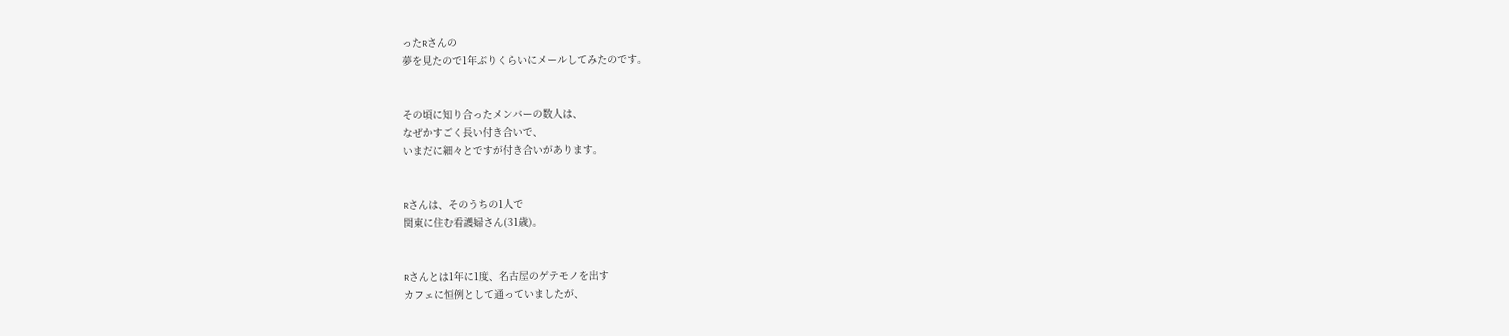ったRさんの
夢を見たので1年ぶりくらいにメールしてみたのです。


その頃に知り合ったメンバーの数人は、
なぜかすごく長い付き合いで、
いまだに細々とですが付き合いがあります。


Rさんは、そのうちの1人で
関東に住む看護婦さん(31歳)。


Rさんとは1年に1度、名古屋のゲテモノを出す
カフェに恒例として通っていましたが、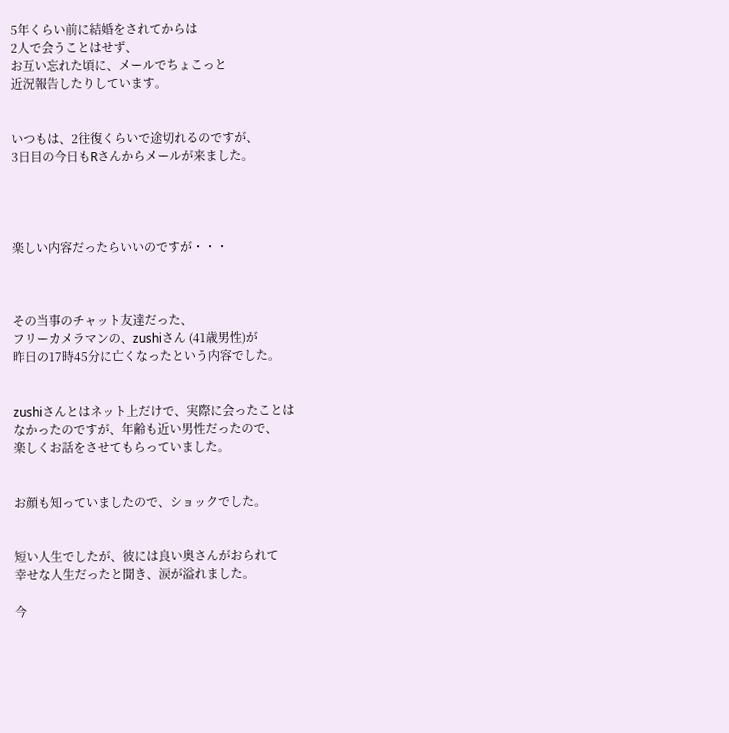5年くらい前に結婚をされてからは
2人で会うことはせず、
お互い忘れた頃に、メールでちょこっと
近況報告したりしています。


いつもは、2往復くらいで途切れるのですが、
3日目の今日もRさんからメールが来ました。




楽しい内容だったらいいのですが・・・



その当事のチャット友達だった、
フリーカメラマンの、zushiさん (41歳男性)が
昨日の17時45分に亡くなったという内容でした。


zushiさんとはネット上だけで、実際に会ったことは
なかったのですが、年齢も近い男性だったので、
楽しくお話をさせてもらっていました。


お顔も知っていましたので、ショックでした。


短い人生でしたが、彼には良い奥さんがおられて
幸せな人生だったと聞き、涙が溢れました。

今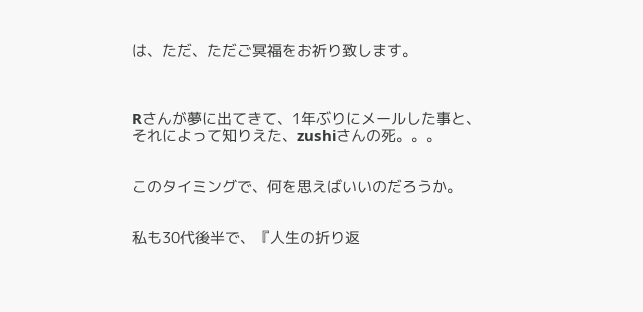は、ただ、ただご冥福をお祈り致します。



Rさんが夢に出てきて、1年ぶりにメールした事と、
それによって知りえた、zushiさんの死。。。


このタイミングで、何を思えばいいのだろうか。


私も30代後半で、『人生の折り返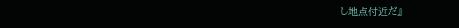し地点付近だ』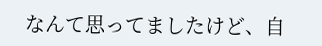なんて思ってましたけど、自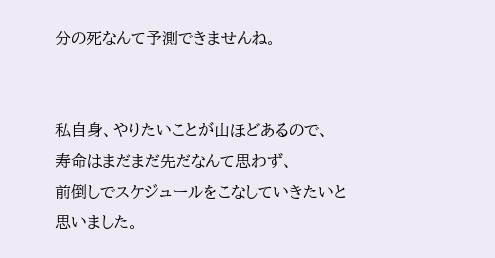分の死なんて予測できませんね。


私自身、やりたいことが山ほどあるので、
寿命はまだまだ先だなんて思わず、
前倒しでスケジュールをこなしていきたいと思いました。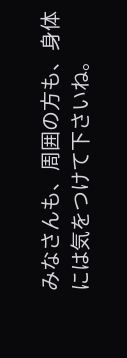みなさんも、周囲の方も、身体には気をつけて下さいね。